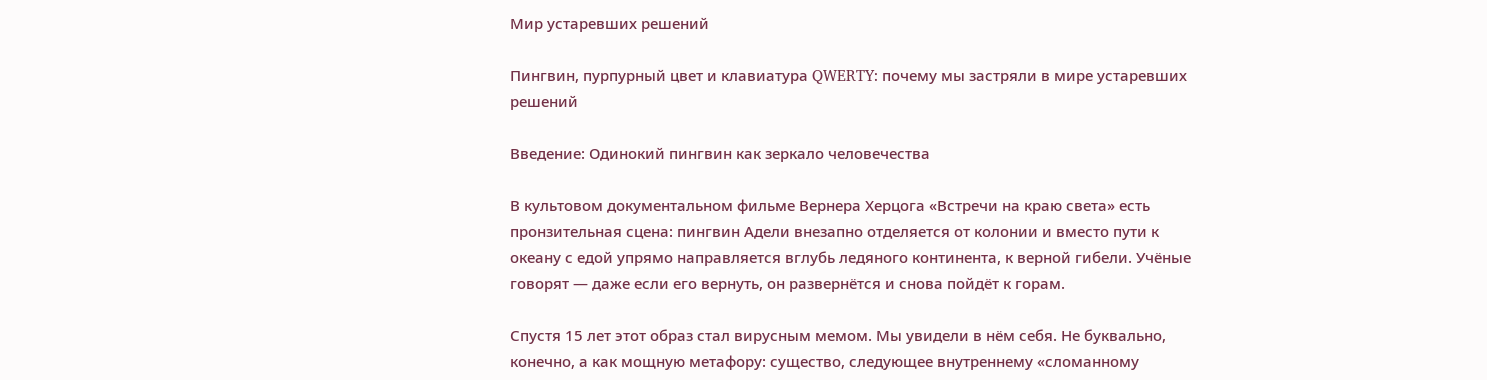Мир устаревших решений

Пингвин, пурпурный цвет и клавиатура QWERTY: почему мы застряли в мире устаревших решений

Введение: Одинокий пингвин как зеркало человечества

В культовом документальном фильме Вернера Херцога «Встречи на краю света» есть пронзительная сцена: пингвин Адели внезапно отделяется от колонии и вместо пути к океану с едой упрямо направляется вглубь ледяного континента, к верной гибели. Учёные говорят — даже если его вернуть, он развернётся и снова пойдёт к горам.

Спустя 15 лет этот образ стал вирусным мемом. Мы увидели в нём себя. Не буквально, конечно, а как мощную метафору: существо, следующее внутреннему «сломанному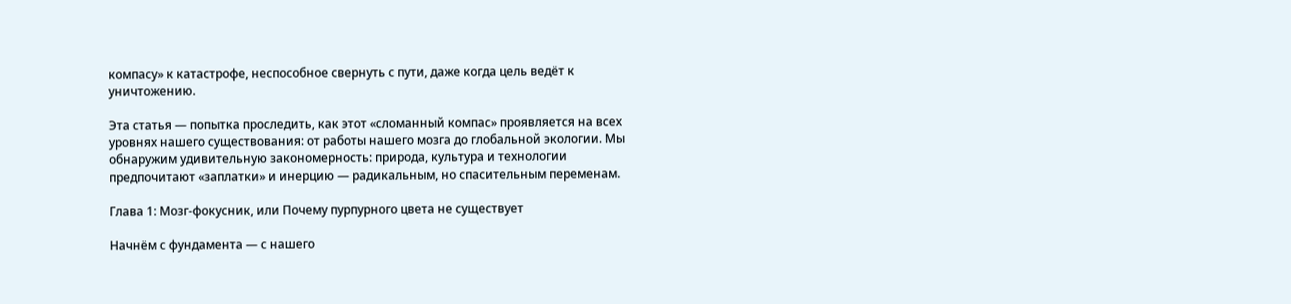компасу» к катастрофе, неспособное свернуть с пути, даже когда цель ведёт к уничтожению.

Эта статья — попытка проследить, как этот «сломанный компас» проявляется на всех уровнях нашего существования: от работы нашего мозга до глобальной экологии. Мы обнаружим удивительную закономерность: природа, культура и технологии предпочитают «заплатки» и инерцию — радикальным, но спасительным переменам.

Глава 1: Мозг-фокусник, или Почему пурпурного цвета не существует

Начнём с фундамента — с нашего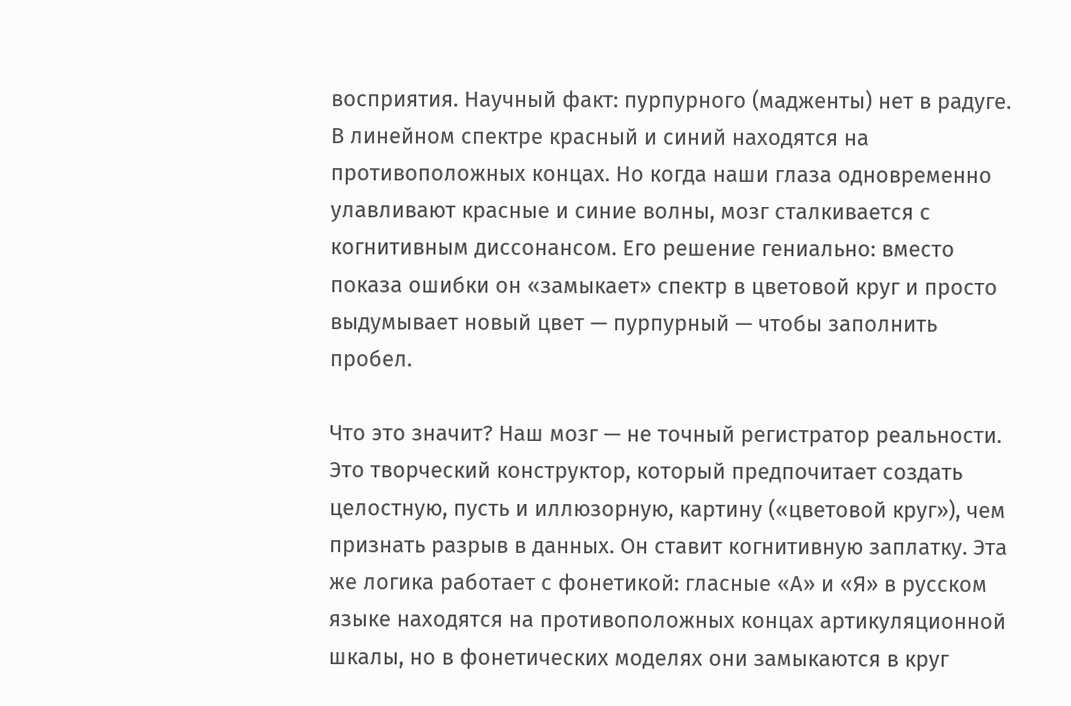восприятия. Научный факт: пурпурного (мадженты) нет в радуге. В линейном спектре красный и синий находятся на противоположных концах. Но когда наши глаза одновременно улавливают красные и синие волны, мозг сталкивается с когнитивным диссонансом. Его решение гениально: вместо показа ошибки он «замыкает» спектр в цветовой круг и просто выдумывает новый цвет — пурпурный — чтобы заполнить пробел.

Что это значит? Наш мозг — не точный регистратор реальности. Это творческий конструктор, который предпочитает создать целостную, пусть и иллюзорную, картину («цветовой круг»), чем признать разрыв в данных. Он ставит когнитивную заплатку. Эта же логика работает с фонетикой: гласные «А» и «Я» в русском языке находятся на противоположных концах артикуляционной шкалы, но в фонетических моделях они замыкаются в круг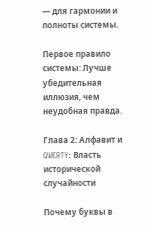— для гармонии и полноты системы.

Первое правило системы: Лучше убедительная иллюзия, чем неудобная правда.

Глава 2: Алфавит и QWERTY: Власть исторической случайности

Почему буквы в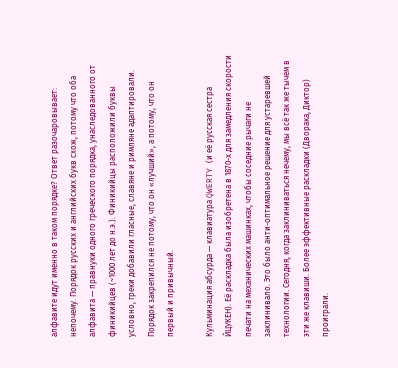алфавите идут именно в таком порядке? Ответ разочаровывает: непочему. Порядок русских и английских букв схож, потому что оба алфавита — правнуки одного греческого порядка, унаследованного от финикийцев (~1000 лет до н.э.). Финикийцы расположили буквы условно, греки добавили гласные, славяне и римляне адаптировали. Порядок закрепился не потому, что он «лучший», а потому, что он первый и привычный.

Кульминация абсурда — клавиатура QWERTY (и её русская сестра ЙЦУКЕН). Её раскладка была изобретена в 1870-х для замедления скорости печати на механических машинках, чтобы соседние рычаги не заклинивало. Это было анти-оптимальное решение для устаревшей технологии. Сегодня, когда заклиниваться нечему, мы всё так же тычем в эти же клавиши. Более эффективные раскладки (Дворака, Диктор) проиграли.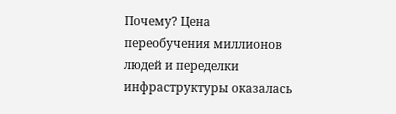Почему? Цена переобучения миллионов людей и переделки инфраструктуры оказалась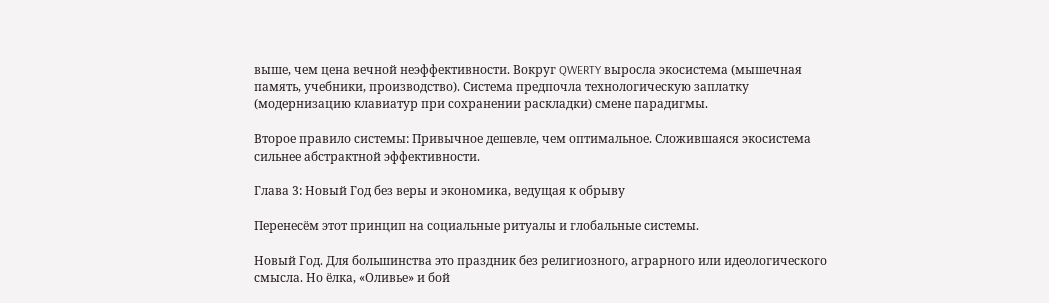выше, чем цена вечной неэффективности. Вокруг QWERTY выросла экосистема (мышечная память, учебники, производство). Система предпочла технологическую заплатку (модернизацию клавиатур при сохранении раскладки) смене парадигмы.

Второе правило системы: Привычное дешевле, чем оптимальное. Сложившаяся экосистема сильнее абстрактной эффективности.

Глава 3: Новый Год без веры и экономика, ведущая к обрыву

Перенесём этот принцип на социальные ритуалы и глобальные системы.

Новый Год. Для большинства это праздник без религиозного, аграрного или идеологического смысла. Но ёлка, «Оливье» и бой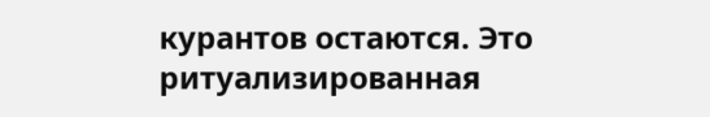курантов остаются. Это ритуализированная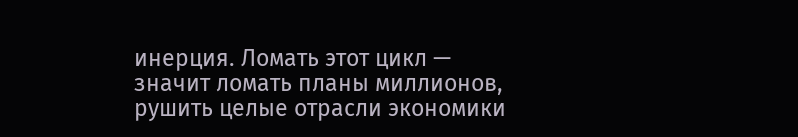инерция. Ломать этот цикл — значит ломать планы миллионов, рушить целые отрасли экономики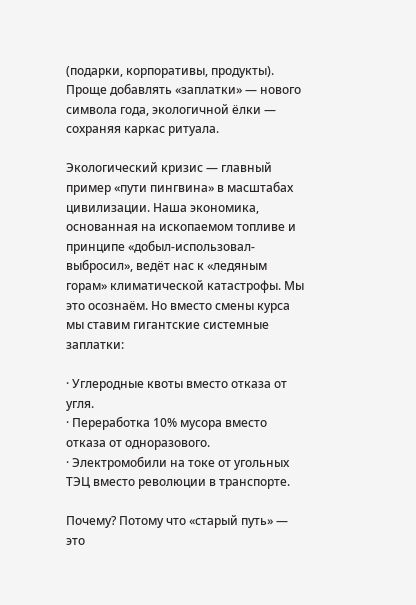(подарки, корпоративы, продукты). Проще добавлять «заплатки» — нового символа года, экологичной ёлки — сохраняя каркас ритуала.

Экологический кризис — главный пример «пути пингвина» в масштабах цивилизации. Наша экономика, основанная на ископаемом топливе и принципе «добыл-использовал-выбросил», ведёт нас к «ледяным горам» климатической катастрофы. Мы это осознаём. Но вместо смены курса мы ставим гигантские системные заплатки:

· Углеродные квоты вместо отказа от угля.
· Переработка 10% мусора вместо отказа от одноразового.
· Электромобили на токе от угольных ТЭЦ вместо революции в транспорте.

Почему? Потому что «старый путь» — это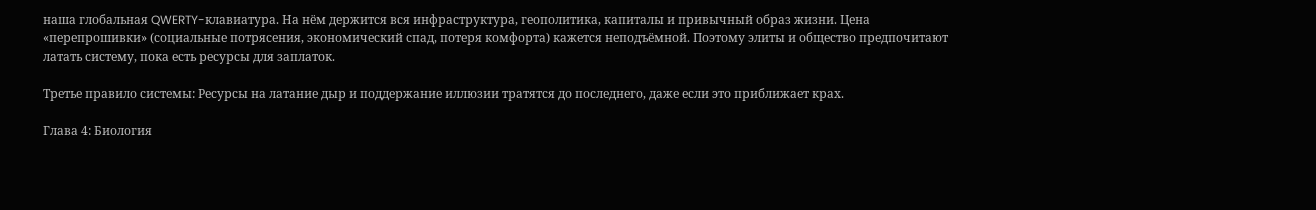наша глобальная QWERTY-клавиатура. На нём держится вся инфраструктура, геополитика, капиталы и привычный образ жизни. Цена «перепрошивки» (социальные потрясения, экономический спад, потеря комфорта) кажется неподъёмной. Поэтому элиты и общество предпочитают латать систему, пока есть ресурсы для заплаток.

Третье правило системы: Ресурсы на латание дыр и поддержание иллюзии тратятся до последнего, даже если это приближает крах.

Глава 4: Биология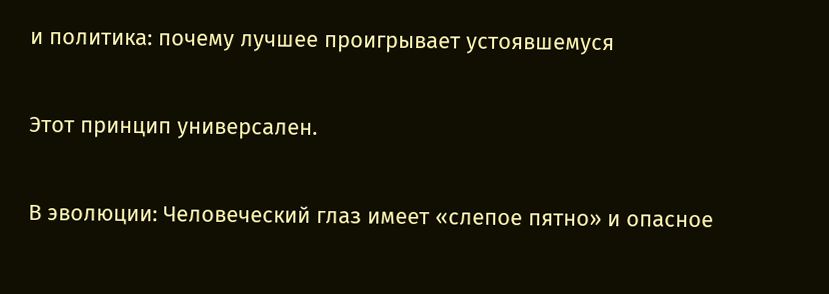и политика: почему лучшее проигрывает устоявшемуся

Этот принцип универсален.

В эволюции: Человеческий глаз имеет «слепое пятно» и опасное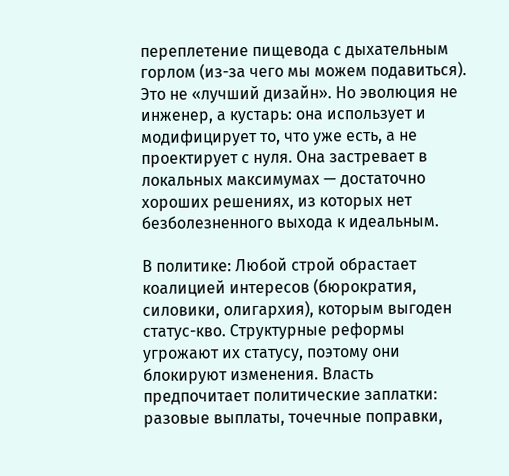переплетение пищевода с дыхательным горлом (из-за чего мы можем подавиться). Это не «лучший дизайн». Но эволюция не инженер, а кустарь: она использует и модифицирует то, что уже есть, а не проектирует с нуля. Она застревает в локальных максимумах — достаточно хороших решениях, из которых нет безболезненного выхода к идеальным.

В политике: Любой строй обрастает коалицией интересов (бюрократия, силовики, олигархия), которым выгоден статус-кво. Структурные реформы угрожают их статусу, поэтому они блокируют изменения. Власть предпочитает политические заплатки: разовые выплаты, точечные поправки,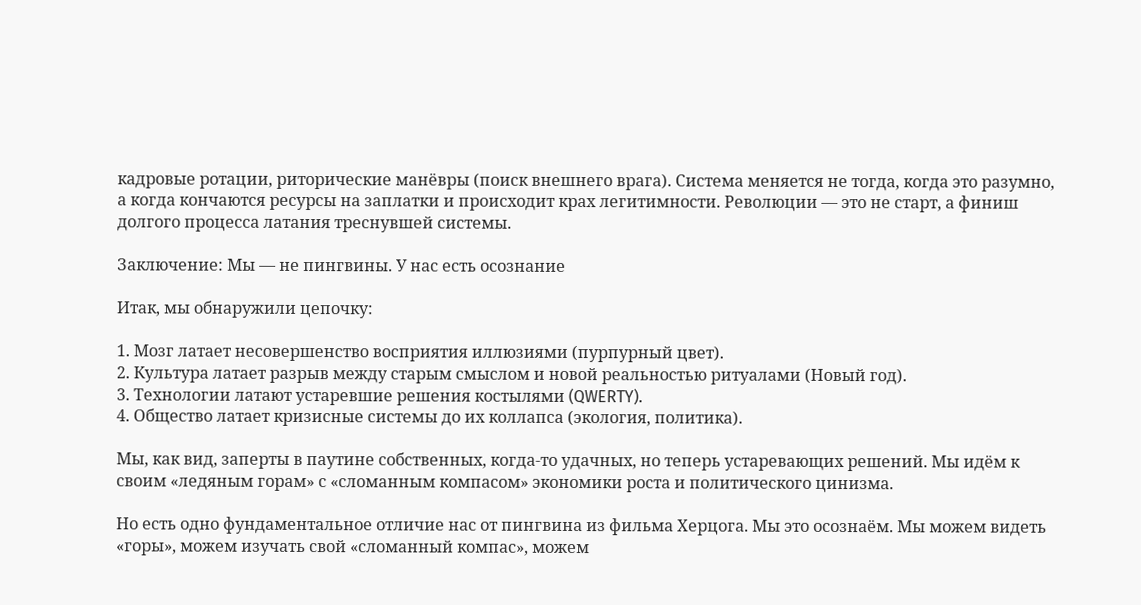кадровые ротации, риторические манёвры (поиск внешнего врага). Система меняется не тогда, когда это разумно, а когда кончаются ресурсы на заплатки и происходит крах легитимности. Революции — это не старт, а финиш долгого процесса латания треснувшей системы.

Заключение: Мы — не пингвины. У нас есть осознание

Итак, мы обнаружили цепочку:

1. Мозг латает несовершенство восприятия иллюзиями (пурпурный цвет).
2. Культура латает разрыв между старым смыслом и новой реальностью ритуалами (Новый год).
3. Технологии латают устаревшие решения костылями (QWERTY).
4. Общество латает кризисные системы до их коллапса (экология, политика).

Мы, как вид, заперты в паутине собственных, когда-то удачных, но теперь устаревающих решений. Мы идём к своим «ледяным горам» с «сломанным компасом» экономики роста и политического цинизма.

Но есть одно фундаментальное отличие нас от пингвина из фильма Херцога. Мы это осознаём. Мы можем видеть «горы», можем изучать свой «сломанный компас», можем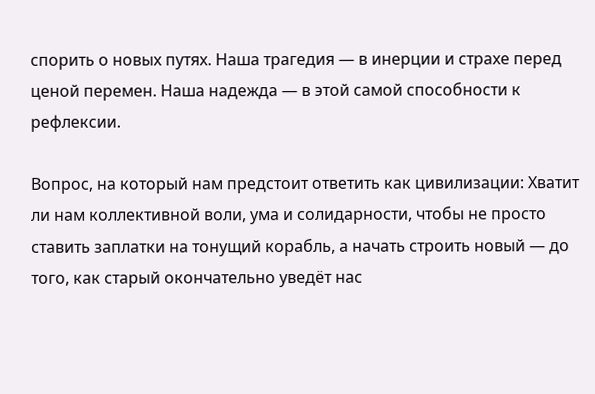спорить о новых путях. Наша трагедия — в инерции и страхе перед ценой перемен. Наша надежда — в этой самой способности к рефлексии.

Вопрос, на который нам предстоит ответить как цивилизации: Хватит ли нам коллективной воли, ума и солидарности, чтобы не просто ставить заплатки на тонущий корабль, а начать строить новый — до того, как старый окончательно уведёт нас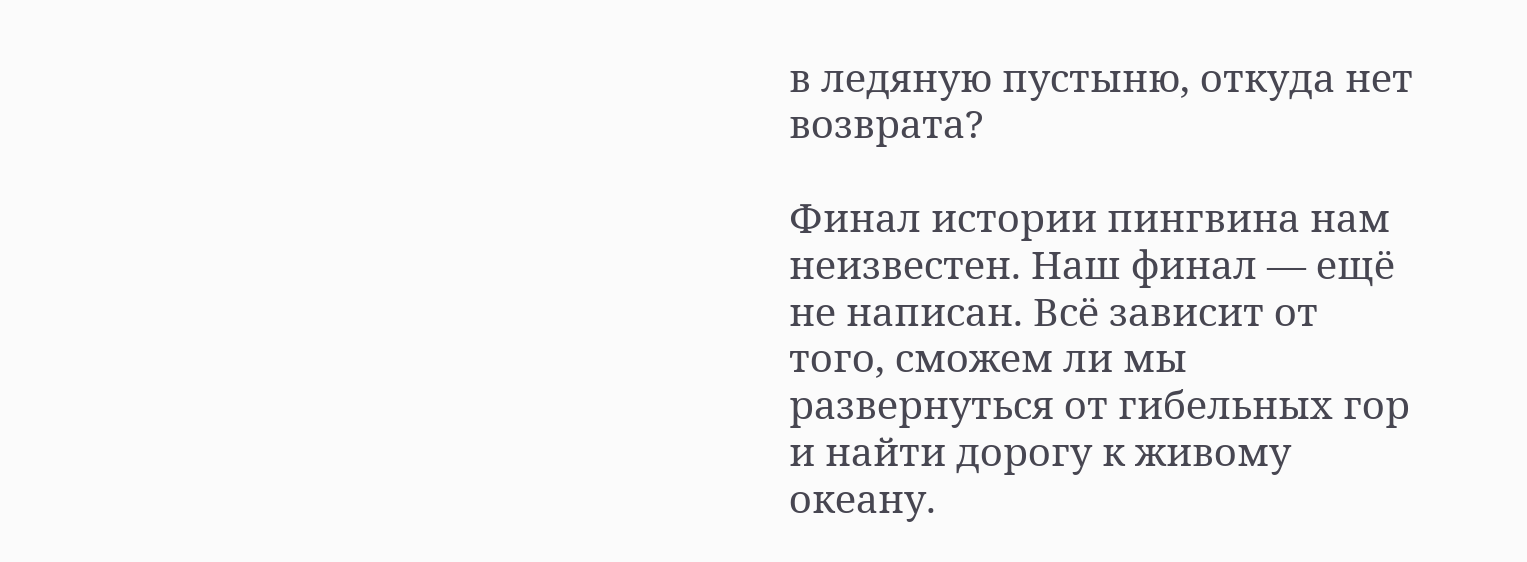в ледяную пустыню, откуда нет возврата?

Финал истории пингвина нам неизвестен. Наш финал — ещё не написан. Всё зависит от того, сможем ли мы развернуться от гибельных гор и найти дорогу к живому океану.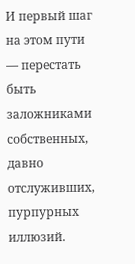И первый шаг на этом пути — перестать быть заложниками собственных, давно отслуживших, пурпурных иллюзий.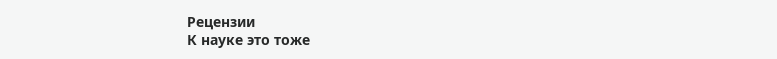Рецензии
К науке это тоже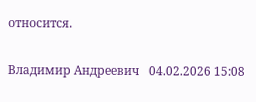относится.

Владимир Андреевич   04.02.2026 15:08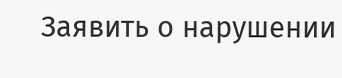Заявить о нарушении